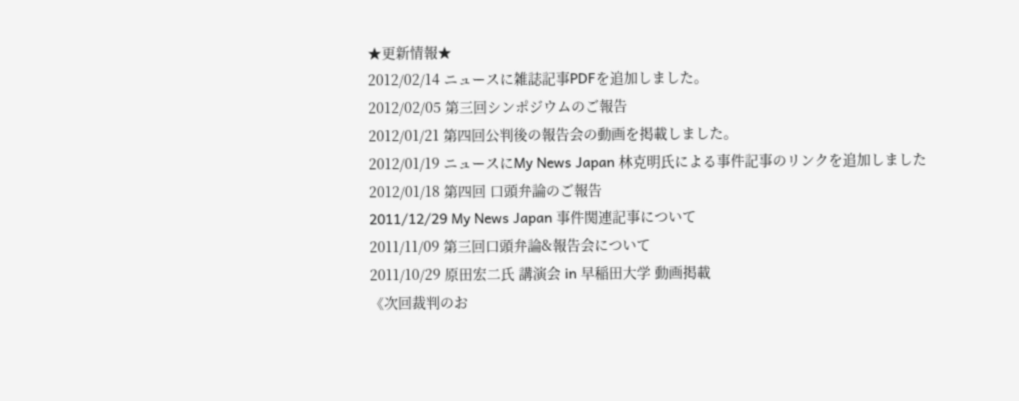★更新情報★
2012/02/14 ニュースに雑誌記事PDFを追加しました。
2012/02/05 第三回シンポジウムのご報告
2012/01/21 第四回公判後の報告会の動画を掲載しました。
2012/01/19 ニュースにMy News Japan 林克明氏による事件記事のリンクを追加しました
2012/01/18 第四回 口頭弁論のご報告
2011/12/29 My News Japan 事件関連記事について
2011/11/09 第三回口頭弁論&報告会について
2011/10/29 原田宏二氏 講演会 in 早稲田大学 動画掲載
《次回裁判のお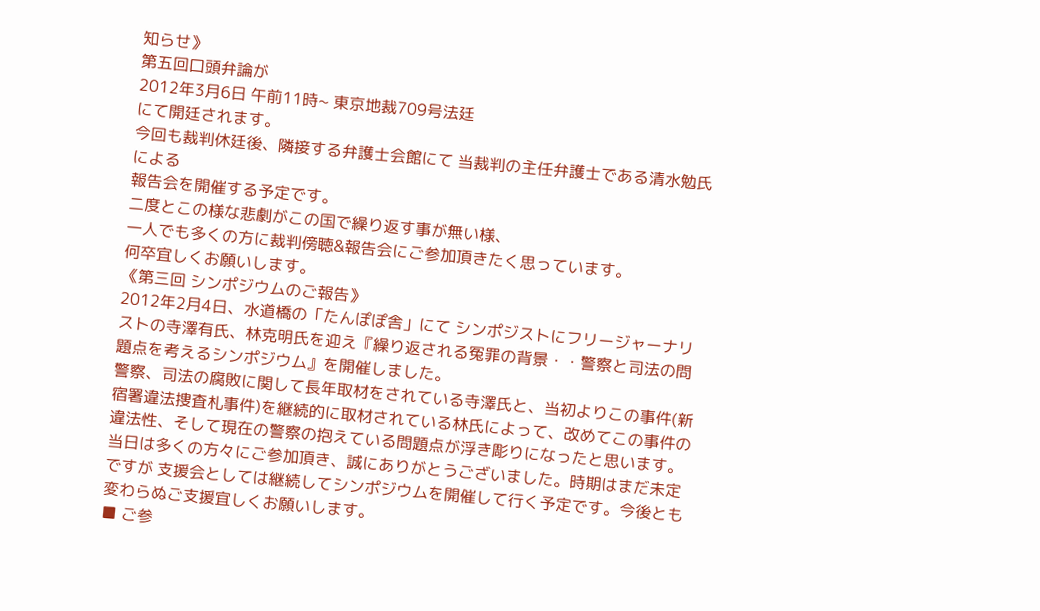知らせ》
第五回口頭弁論が
2012年3月6日 午前11時~ 東京地裁709号法廷
にて開廷されます。
今回も裁判休廷後、隣接する弁護士会館にて 当裁判の主任弁護士である清水勉氏による
報告会を開催する予定です。
二度とこの様な悲劇がこの国で繰り返す事が無い様、
一人でも多くの方に裁判傍聴&報告会にご参加頂きたく思っています。
何卒宜しくお願いします。
《第三回 シンポジウムのご報告》
2012年2月4日、水道橋の「たんぽぽ舎」にて シンポジストにフリージャーナリストの寺澤有氏、林克明氏を迎え『繰り返される冤罪の背景・・警察と司法の問題点を考えるシンポジウム』を開催しました。
警察、司法の腐敗に関して長年取材をされている寺澤氏と、当初よりこの事件(新宿署違法捜査札事件)を継続的に取材されている林氏によって、改めてこの事件の違法性、そして現在の警察の抱えている問題点が浮き彫りになったと思います。
当日は多くの方々にご参加頂き、誠にありがとうございました。時期はまだ未定ですが 支援会としては継続してシンポジウムを開催して行く予定です。今後とも変わらぬご支援宜しくお願いします。
■ ご参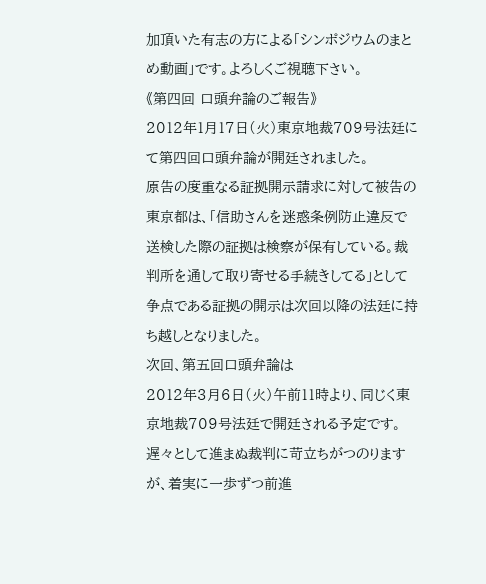加頂いた有志の方による「シンポジウムのまとめ動画」です。よろしくご視聴下さい。
《第四回 口頭弁論のご報告》
2012年1月17日(火)東京地裁709号法廷にて第四回口頭弁論が開廷されました。
原告の度重なる証拠開示請求に対して被告の東京都は、「信助さんを迷惑条例防止違反で送検した際の証拠は検察が保有している。裁判所を通して取り寄せる手続きしてる」として 争点である証拠の開示は次回以降の法廷に持ち越しとなりました。
次回、第五回口頭弁論は
2012年3月6日(火)午前11時より、同じく東京地裁709号法廷で開廷される予定です。
遅々として進まぬ裁判に苛立ちがつのりますが、着実に一歩ずつ前進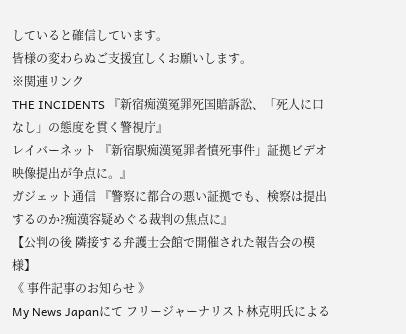していると確信しています。
皆様の変わらぬご支援宜しくお願いします。
※関連リンク
THE INCIDENTS 『新宿痴漢冤罪死国賠訴訟、「死人に口なし」の態度を貫く警視庁』
レイバーネット 『新宿駅痴漢冤罪者憤死事件」証拠ビデオ映像提出が争点に。』
ガジェット通信 『警察に都合の悪い証拠でも、検察は提出するのか?痴漢容疑めぐる裁判の焦点に』
【公判の後 隣接する弁護士会館で開催された報告会の模様】
《 事件記事のお知らせ 》
My News Japanにて フリージャーナリスト林克明氏による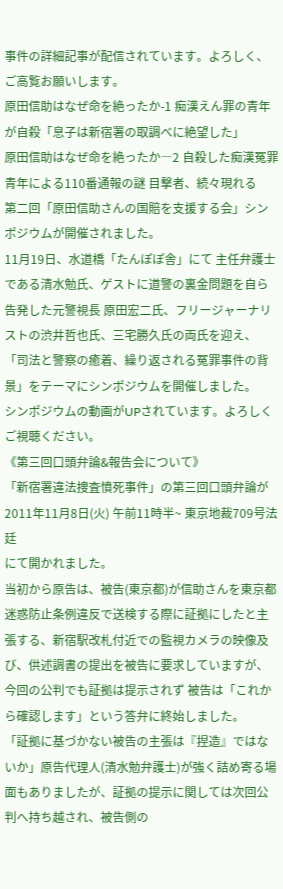事件の詳細記事が配信されています。よろしく、ご高覧お願いします。
原田信助はなぜ命を絶ったか-1 痴漢えん罪の青年が自殺「息子は新宿署の取調べに絶望した」
原田信助はなぜ命を絶ったか―2 自殺した痴漢冤罪青年による110番通報の謎 目撃者、続々現れる
第二回「原田信助さんの国賠を支援する会」シンポジウムが開催されました。
11月19日、水道橋「たんぽぽ舎」にて 主任弁護士である清水勉氏、ゲストに道警の裏金問題を自ら告発した元警視長 原田宏二氏、フリージャーナリストの渋井哲也氏、三宅勝久氏の両氏を迎え、「司法と警察の癒着、繰り返される冤罪事件の背景」をテーマにシンポジウムを開催しました。
シンポジウムの動画がUPされています。よろしくご視聴ください。
《第三回口頭弁論&報告会について》
「新宿署違法捜査憤死事件」の第三回口頭弁論が
2011年11月8日(火) 午前11時半~ 東京地裁709号法廷
にて開かれました。
当初から原告は、被告(東京都)が信助さんを東京都迷惑防止条例違反で送検する際に証拠にしたと主張する、新宿駅改札付近での監視カメラの映像及び、供述調書の提出を被告に要求していますが、今回の公判でも証拠は提示されず 被告は「これから確認します」という答弁に終始しました。
「証拠に基づかない被告の主張は『捏造』ではないか」原告代理人(清水勉弁護士)が強く詰め寄る場面もありましたが、証拠の提示に関しては次回公判へ持ち越され、被告側の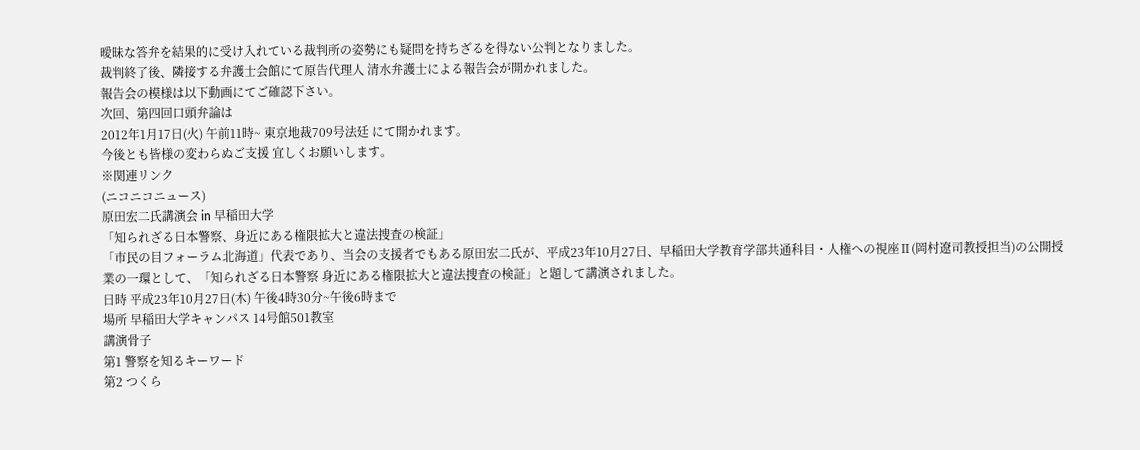曖昧な答弁を結果的に受け入れている裁判所の姿勢にも疑問を持ちざるを得ない公判となりました。
裁判終了後、隣接する弁護士会館にて原告代理人 清水弁護士による報告会が開かれました。
報告会の模様は以下動画にてご確認下さい。
次回、第四回口頭弁論は
2012年1月17日(火) 午前11時~ 東京地裁709号法廷 にて開かれます。
今後とも皆様の変わらぬご支援 宜しくお願いします。
※関連リンク
(ニコニコニュース)
原田宏二氏講演会 in 早稲田大学
「知られざる日本警察、身近にある権限拡大と違法捜査の検証」
「市民の目フォーラム北海道」代表であり、当会の支援者でもある原田宏二氏が、平成23年10月27日、早稲田大学教育学部共通科目・人権への視座Ⅱ(岡村遼司教授担当)の公開授業の一環として、「知られざる日本警察 身近にある権限拡大と違法捜査の検証」と題して講演されました。
日時 平成23年10月27日(木) 午後4時30分~午後6時まで
場所 早稲田大学キャンパス 14号館501教室
講演骨子
第1 警察を知るキーワード
第2 つくら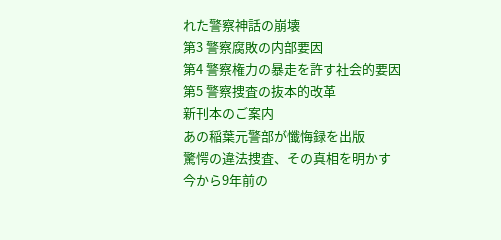れた警察神話の崩壊
第3 警察腐敗の内部要因
第4 警察権力の暴走を許す社会的要因
第5 警察捜査の抜本的改革
新刊本のご案内
あの稲葉元警部が懺悔録を出版
驚愕の違法捜査、その真相を明かす
今から9年前の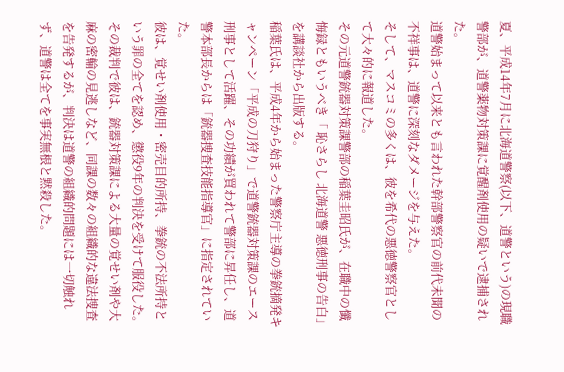夏、平成14年7月に北海道警察(以下、道警という)の現職警部が、道警薬物対策課に覚醒剤使用の疑いで逮捕された。
道警始まって以来とも言われた幹部警察官の前代未聞の不祥事は、道警に深刻なダメージを与えた。
そして、マスコミの多くは、彼を希代の悪徳警察官として大々的に報道した。
その元道警銃器対策課警部の稲葉圭昭氏が、在職中の懺悔録ともいうべき「 恥さらし 北海道警 悪徳刑事の告白」を講談社から出版する。
稲葉氏は、平成4年から始まった警察庁主導の拳銃摘発キャンペーン「平成の刀狩り」で道警銃器対策課のエース刑事として活躍、その功績が買われて警部に昇任し、道警本部長からは「銃器捜査技能指導官」に指定されていた。
彼は、覚せい剤使用・密売目的所持、拳銃の不法所持という罪の全てを認め、懲役9年の判決を受けて服役した。
その裁判で彼は、銃器対策課による大量の覚せい剤や大麻の密輸の見逃しなど、同課の数々の組織的な違法捜査を告発するが、判決は道警の組織的問題には一切触れず、道警は全てを事実無根と黙殺した。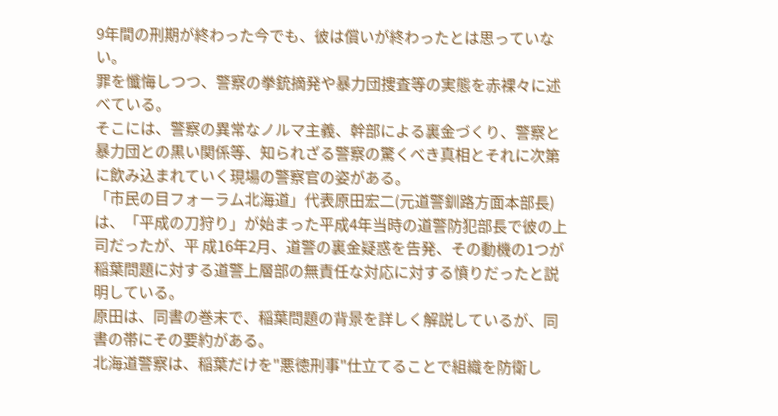9年間の刑期が終わった今でも、彼は償いが終わったとは思っていない。
罪を懺悔しつつ、警察の拳銃摘発や暴力団捜査等の実態を赤裸々に述べている。
そこには、警察の異常なノルマ主義、幹部による裏金づくり、警察と暴力団との黒い関係等、知られざる警察の驚くべき真相とそれに次第に飲み込まれていく現場の警察官の姿がある。
「市民の目フォーラム北海道」代表原田宏二(元道警釧路方面本部長)は、「平成の刀狩り」が始まった平成4年当時の道警防犯部長で彼の上司だったが、平 成16年2月、道警の裏金疑惑を告発、その動機の1つが稲葉問題に対する道警上層部の無責任な対応に対する憤りだったと説明している。
原田は、同書の巻末で、稲葉問題の背景を詳しく解説しているが、同書の帯にその要約がある。
北海道警察は、稲葉だけを"悪徳刑事"仕立てることで組織を防衛し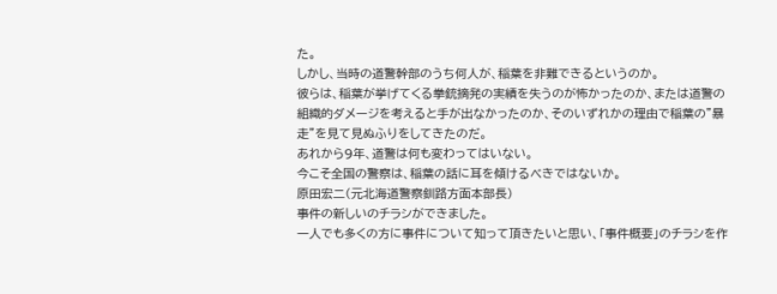た。
しかし、当時の道警幹部のうち何人が、稲葉を非難できるというのか。
彼らは、稲葉が挙げてくる拳銃摘発の実績を失うのが怖かったのか、または道警の組織的ダメージを考えると手が出なかったのか、そのいずれかの理由で稲葉の"暴走"を見て見ぬふりをしてきたのだ。
あれから9年、道警は何も変わってはいない。
今こそ全国の警察は、稲葉の話に耳を傾けるべきではないか。
原田宏二(元北海道警察釧路方面本部長)
事件の新しいのチラシができました。
一人でも多くの方に事件について知って頂きたいと思い、「事件概要」のチラシを作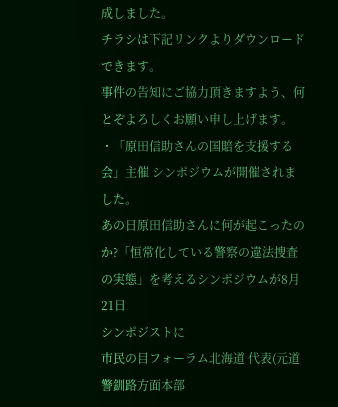成しました。
チラシは下記リンクよりダウンロードできます。
事件の告知にご協力頂きますよう、何とぞよろしくお願い申し上げます。
・「原田信助さんの国賠を支援する会」主催 シンポジウムが開催されました。
あの日原田信助さんに何が起こったのか?「恒常化している警察の違法捜査の実態」を考えるシンポジウムが8月21日
シンポジストに
市民の目フォーラム北海道 代表(元道警釧路方面本部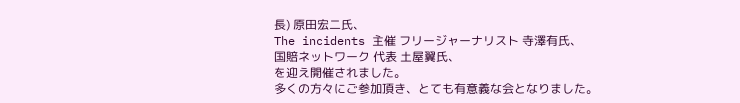長) 原田宏二氏、
The incidents 主催 フリージャーナリスト 寺澤有氏、
国賠ネットワーク 代表 土屋翼氏、
を迎え開催されました。
多くの方々にご参加頂き、とても有意義な会となりました。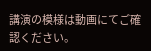講演の模様は動画にてご確認ください。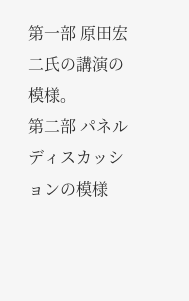第一部 原田宏二氏の講演の模様。
第二部 パネルディスカッションの模様